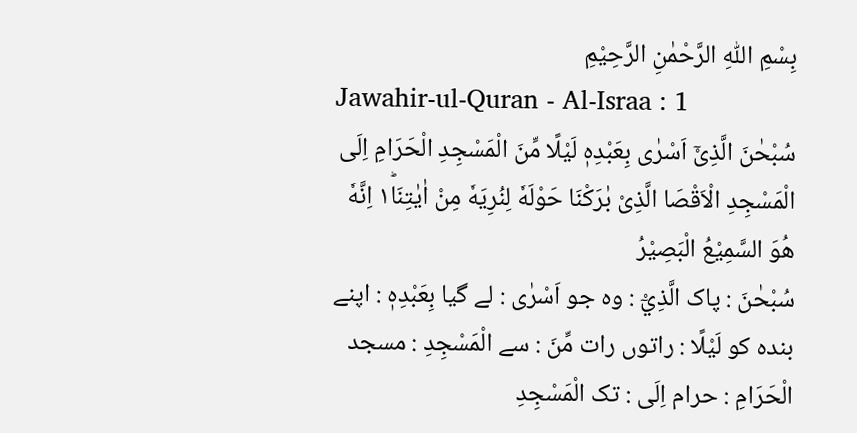بِسْمِ اللّٰهِ الرَّحْمٰنِ الرَّحِيْمِ
Jawahir-ul-Quran - Al-Israa : 1
سُبْحٰنَ الَّذِیْۤ اَسْرٰى بِعَبْدِهٖ لَیْلًا مِّنَ الْمَسْجِدِ الْحَرَامِ اِلَى الْمَسْجِدِ الْاَقْصَا الَّذِیْ بٰرَكْنَا حَوْلَهٗ لِنُرِیَهٗ مِنْ اٰیٰتِنَا١ؕ اِنَّهٗ هُوَ السَّمِیْعُ الْبَصِیْرُ
سُبْحٰنَ : پاک الَّذِيْٓ : وہ جو اَسْرٰى : لے گیا بِعَبْدِهٖ : اپنے بندہ کو لَيْلًا : راتوں رات مِّنَ : سے الْمَسْجِدِ : مسجد الْحَرَامِ : حرام اِلَى : تک الْمَسْجِدِ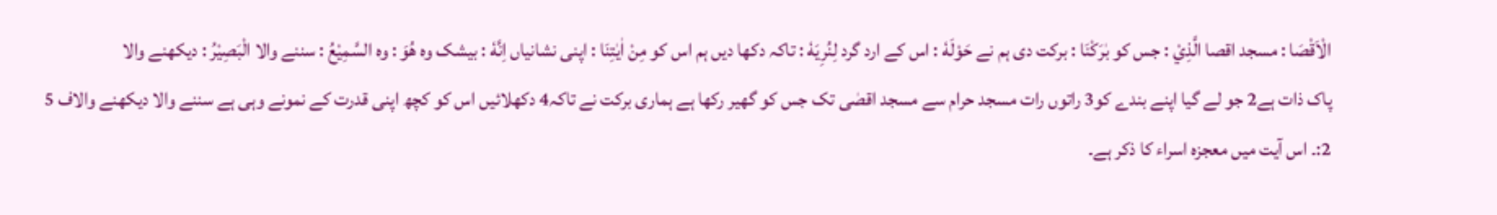الْاَقْصَا : مسجد اقصا الَّذِيْ : جس کو بٰرَكْنَا : برکت دی ہم نے حَوْلَهٗ : اس کے ارد گرد لِنُرِيَهٗ : تاکہ دکھا دیں ہم اس کو مِنْ اٰيٰتِنَا : اپنی نشانیاں اِنَّهٗ : بیشک وہ هُوَ : وہ السَّمِيْعُ : سننے والا الْبَصِيْرُ : دیکھنے والا
پاک ذات ہے2 جو لے گیا اپنے بندے کو3 راتوں رات مسجد حرام سے مسجد اقصٰی تک جس کو گھیر رکھا ہے ہماری برکت نے تاکہ4 دکھلائیں اس کو کچھ اپنی قدرت کے نمونے وہی ہے سننے والا دیکھنے والاف 5
2:۔ اس آیت میں معجزہ اسراء کا ذکر ہے۔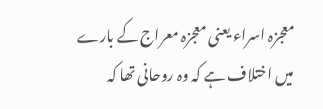معجزہ اسراء یعنی معجزہ معراج کے بارے میں اختلاف ہے کہ وہ روحانی تھا کہ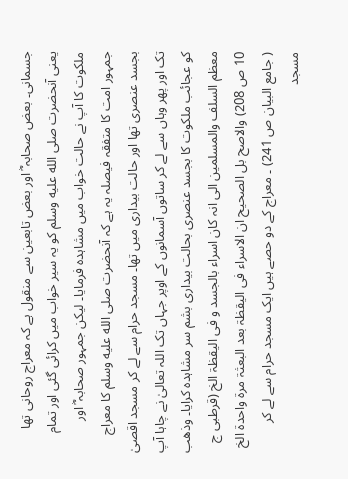جسمانی۔ بعض صحابہ ؓ اور بعض تابعین سے منقول ہے کہ معراج روحانی تھا یعنی آنحضرت صلى الله عليه وسلم کو یہ سیر خواب میں کرائی گئی اور تمام ملکوت کا آپ نے حالت خواب میں مشاہدہ فرمایا۔ لیکن جمہور صحابہ ؓ اور جمہور امت کا متفقہ فیصلہ یہ ہے کہ آنحضرت صلى الله عليه وسلم کا معراج بجسد عنصری تھا اور حالت بیداری میں تھا۔ مسجد حرام سے لے کر مسجد اقصیٰ تک اور پھر وہاں سے لے کر ساتوں آسمانوں کے اوپر جہاں تک اللہ تعالیٰ نے چاہا آپ کو عجائب ملکوت کا بجسد عنصری بحالت بیداری بشم سر مشاہدہ کرایا۔ وذھب معظم السلف والمسلمین الی انہ کان اسراء بالجسد و فی الیقظۃ الخ (قرطبی ج 10 ص 208) والاصح بل الصحیح ان الاسراء فی الیقظۃ بعد البعثۃ مرۃ واحدۃ الخ ( جامع البیان ص 241) ۔ معراج کے دو حصے ہیں ایک مسجد حرام سے لے کر مسجد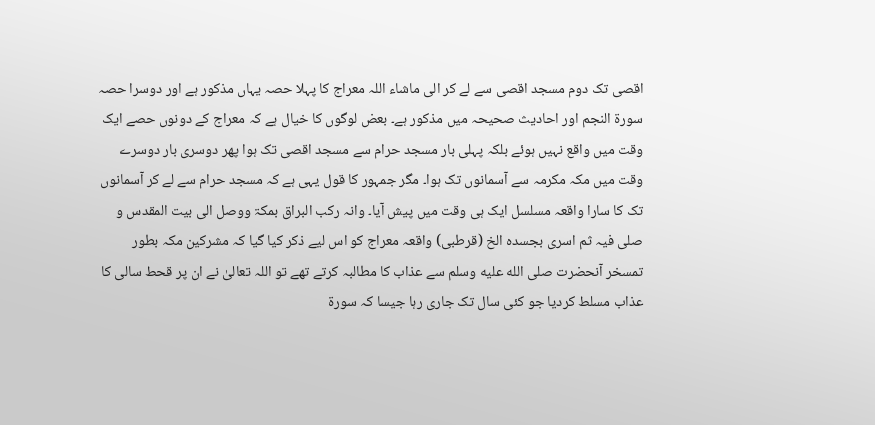اقصی تک دوم مسجد اقصی سے لے کر الی ماشاء اللہ معراج کا پہلا حصہ یہاں مذکور ہے اور دوسرا حصہ سورة النجم اور احادیث صحیحہ میں مذکور ہے۔ بعض لوگوں کا خیال ہے کہ معراج کے دونوں حصے ایک وقت میں واقع نہیں ہوئے بلکہ پہلی بار مسجد حرام سے مسجد اقصی تک ہوا پھر دوسری بار دوسرے وقت میں مکہ مکرمہ سے آسمانوں تک ہوا۔ مگر جمہور کا قول یہی ہے کہ مسجد حرام سے لے کر آسمانوں تک کا سارا واقعہ مسلسل ایک ہی وقت میں پیش آیا۔ وانہ رکب البراق بمکۃ ووصل الی بیت المقدس و صلی فیہ ثم اسری بجسدہ الخ (قرطبی) واقعہ معراج کو اس لیے ذکر کیا گیا کہ مشرکین مکہ بطور تمسخر آنحضرت صلى الله عليه وسلم سے عذاب کا مطالبہ کرتے تھے تو اللہ تعالیٰ نے ان پر قحط سالی کا عذاب مسلط کردیا جو کئی سال تک جاری رہا جیسا کہ سورة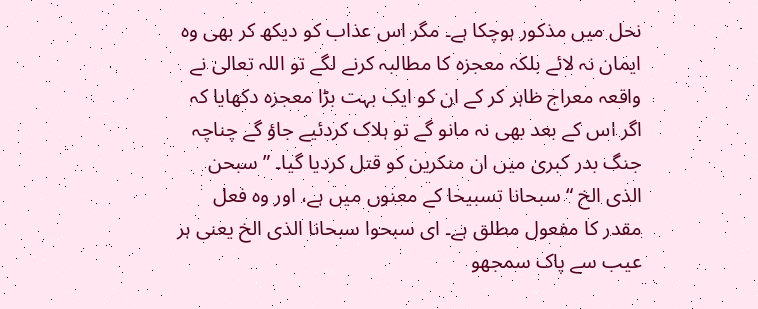نحل میں مذکور ہوچکا ہے۔ مگر اس عذاب کو دیکھ کر بھی وہ ایمان نہ لائے بلکہ معجزہ کا مطالبہ کرنے لگے تو اللہ تعالیٰ نے واقعہ معراج ظاہر کر کے ان کو ایک بہت بڑا معجزہ دکھایا کہ اگر اس کے بعد بھی نہ مانو گے تو ہلاک کردئیے جاؤ گے چناچہ جنگ بدر کبریٰ میں ان منکرین کو قتل کردیا گیا۔ ” سبحن الذی الخ “ سبحانا تسبیحا کے معنوں میں ہے، اور وہ فعل مقدر کا مفعول مطلق ہے۔ ای سبحوا سبحانا الذی الخ یعنی ہر عیب سے پاک سمجھو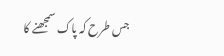جس طرح کہ پاک سمجھنے کا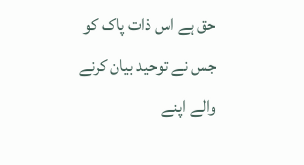حق ہے اس ذات پاک کو جس نے توحید بیان کرنے والے اپنے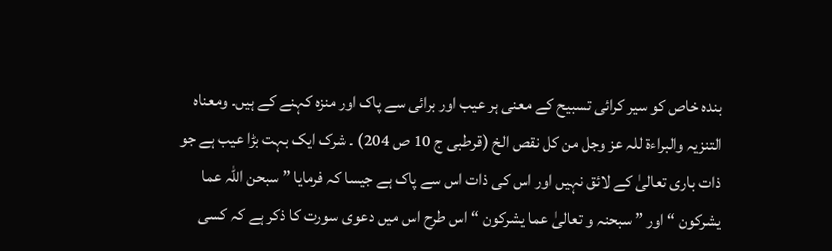بندہ خاص کو سیر کرائی تسبیح کے معنی ہر عیب اور برائی سے پاک اور منزہ کہنے کے ہیں۔ ومعناہ التنزیہ والبراءۃ للہ عز وجل من کل نقص الخ (قرطبی ج 10 ص 204) ۔ شرک ایک بہت بڑا عیب ہے جو ذات باری تعالیٰ کے لائق نہیں اور اس کی ذات اس سے پاک ہے جیسا کہ فرمایا ” سبحن اللہ عما یشرکون “ اور ” سبحنہ و تعالیٰ عما یشرکون “ اس طرح اس میں دعوی سورت کا ذکر ہے کہ کسی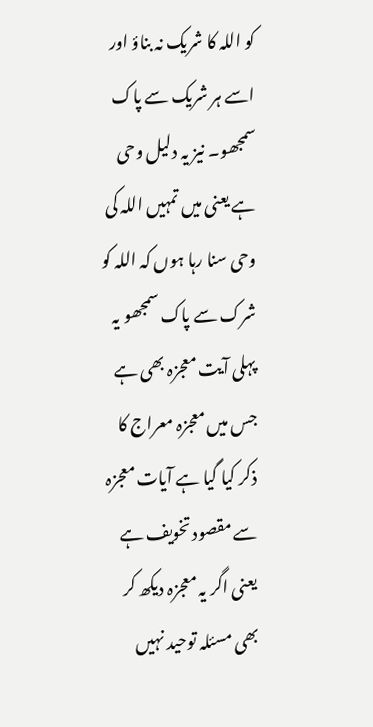کو اللہ کا شریک نہ بناؤ اور اسے ہر شریک سے پاک سمجھو۔ نیز یہ دلیل وحی ہے یعنی میں تمہیں اللہ کی وحی سنا رہا ہوں کہ اللہ کو شرک سے پاک سمجھو یہ پہلی آیت معجزہ بھی ہے جس میں معجزہ معراج کا ذکر کیا گیا ہے آیات معجزہ سے مقصود تخویف ہے یعنی اگر یہ معجزہ دیکھ کر بھی مسئلہ توحید نہیں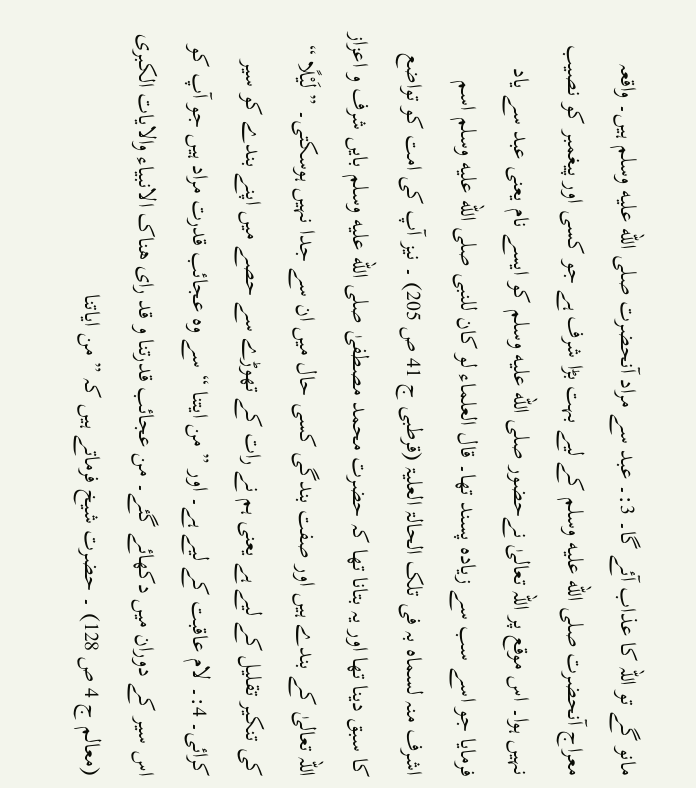مانو گے تو اللہ کا عذاب آئے گا۔ 3:۔ عبد سے مراد آنحضرت صلى الله عليه وسلم ہیں۔ واقعہ معراج آنحضرت صلى الله عليه وسلم کے لیے بہت بڑا شرف ہے جو کسی اور پیغمبر کو نصیب نہیں ہوا۔ اس موقع پر اللہ تعالیٰ نےحضور صلى الله عليه وسلم کو ایسے نام یعنی عبد سے یاد فرمایا جو اسے سب سے زیادہ پسند تھا۔ قال العلماء لو کان للنبی صلى الله عليه وسلم اسم اشرف منہ لسماہ بہ فی تلک الحالۃ العلیۃ (قرطبی ج 41 ص 205) ۔ نیز آپ کی امت کو تواضع کا سبق دینا تھا اور یہ بتانا تھا کہ حضرت محمد مصطفیٰ صلى الله عليه وسلم بایں شرف و اعزاز اللہ تعالیٰ کے بندے ہیں اور صفت بندگی کسی حال میں ان سے جدا نہیں ہوسکتی۔ ” لَیْلًا “ کی تنکیر تقلیل کے لیے ہے یعنی ہم نے رات کے تھوڑے سے حصے میں اپنے بندے کو سیر کرائی۔ 4:۔ لام عاقبت کے لیے ہے۔ اور ” من ایتنا “ سے وہ عجائب قدرت مراد ہیں جو آپ کو اس سیر کے دوران میں دکھائے گئے۔ من عجائب قدرتنا و قد رای ھناک الانبیاء والایات الکبری (معالم ج 4 ص 128) ۔ حضرت شیخ فرماتے ہیں کہ ” من ایاتنا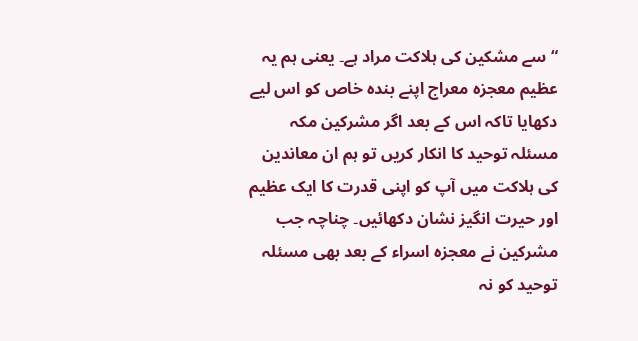“ سے مشکین کی ہلاکت مراد ہے۔ یعنی ہم یہ عظیم معجزہ معراج اپنے بندہ خاص کو اس لیے دکھایا تاکہ اس کے بعد اگر مشرکین مکہ مسئلہ توحید کا انکار کریں تو ہم ان معاندین کی ہلاکت میں آپ کو اپنی قدرت کا ایک عظیم اور حیرت انگیز نشان دکھائیں۔ چناچہ جب مشرکین نے معجزہ اسراء کے بعد بھی مسئلہ توحید کو نہ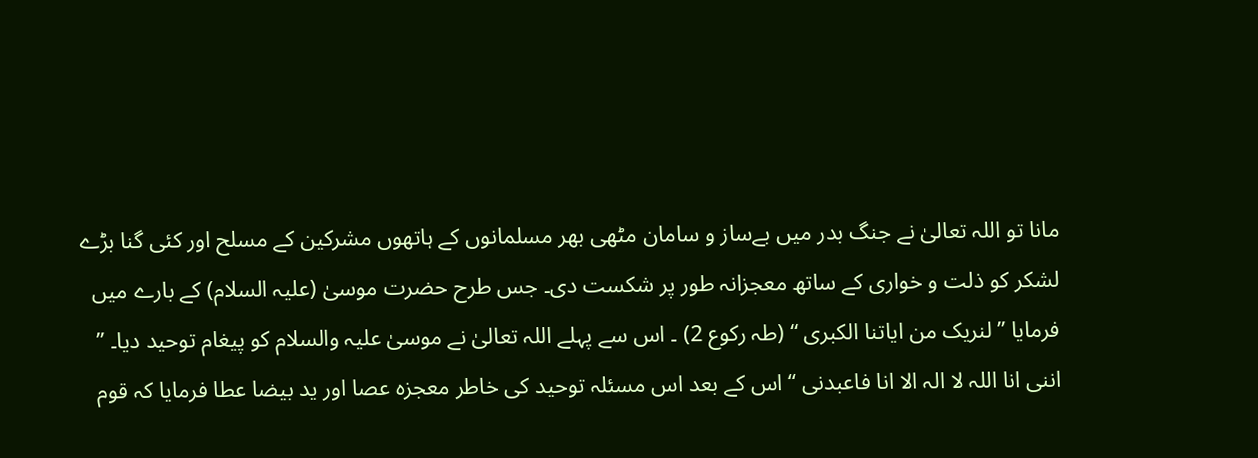مانا تو اللہ تعالیٰ نے جنگ بدر میں بےساز و سامان مٹھی بھر مسلمانوں کے ہاتھوں مشرکین کے مسلح اور کئی گنا بڑے لشکر کو ذلت و خواری کے ساتھ معجزانہ طور پر شکست دی۔ جس طرح حضرت موسیٰ (علیہ السلام) کے بارے میں فرمایا ” لنریک من ایاتنا الکبری “ (طہ رکوع 2) ۔ اس سے پہلے اللہ تعالیٰ نے موسیٰ علیہ والسلام کو پیغام توحید دیا۔ ” اننی انا اللہ لا الہ الا انا فاعبدنی “ اس کے بعد اس مسئلہ توحید کی خاطر معجزہ عصا اور ید بیضا عطا فرمایا کہ قوم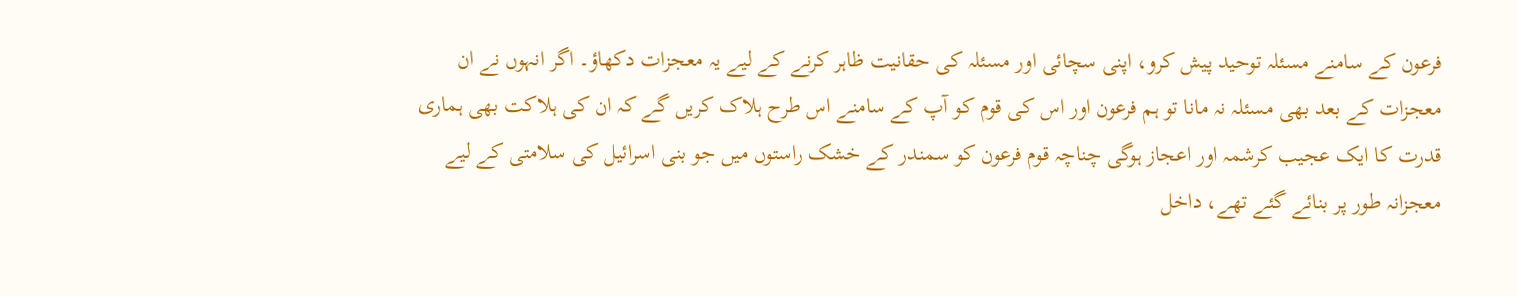فرعون کے سامنے مسئلہ توحید پیش کرو، اپنی سچائی اور مسئلہ کی حقانیت ظاہر کرنے کے لیے یہ معجزات دکھاؤ۔ اگر انہوں نے ان معجزات کے بعد بھی مسئلہ نہ مانا تو ہم فرعون اور اس کی قوم کو آپ کے سامنے اس طرح ہلاک کریں گے کہ ان کی ہلاکت بھی ہماری قدرت کا ایک عجیب کرشمہ اور اعجاز ہوگی چناچہ قوم فرعون کو سمندر کے خشک راستوں میں جو بنی اسرائیل کی سلامتی کے لیے معجزانہ طور پر بنائے گئے تھے، داخل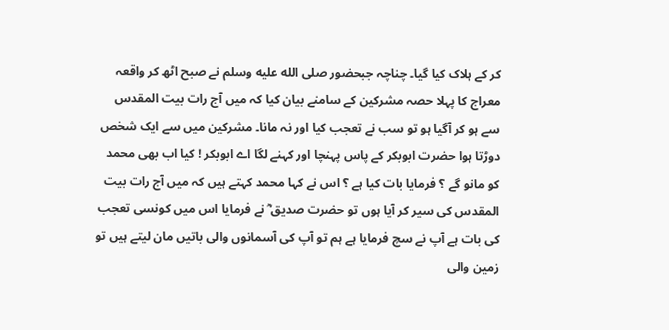کر کے ہلاک کیا گیا۔ چناچہ جبحضور صلى الله عليه وسلم نے صبح اٹھ کر واقعہ معراج کا پہلا حصہ مشرکین کے سامنے بیان کیا کہ میں آج رات بیت المقدس سے ہو کر آگیا ہو تو سب نے تعجب کیا اور نہ مانا۔ مشرکین میں سے ایک شخص دوڑتا ہوا حضرت ابوبکر کے پاس پہنچا اور کہنے لگا اے ابوبکر ! کیا اب بھی محمد کو مانو گے ؟ فرمایا بات کیا ہے ؟ اس نے کہا محمد کہتے ہیں کہ میں آج رات بیت المقدس کی سیر کر آیا ہوں تو حضرت صدیق ؓ نے فرمایا اس میں کونسی تعجب کی بات ہے آپ نے سچ فرمایا ہے ہم تو آپ کی آسمانوں والی باتیں مان لیتے ہیں تو زمین والی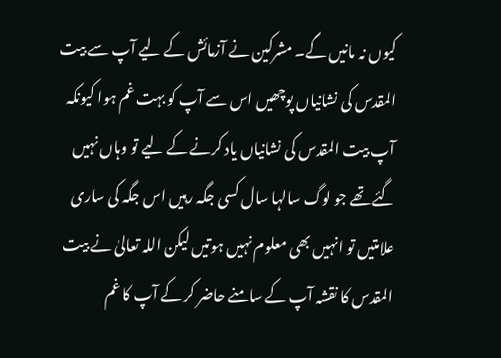کیوں نہ مانیں گے۔ مشرکین نے آزمائش کے لیے آپ سے بیت المقدس کی نشانیاں پوچھیں اس سے آپ کو بہت غم ہوا کیونکہ آپ بیت المقدس کی نشانیاں یاد کرنے کے لیے تو وہاں نہیں گئے تھے جو لوگ سالہا سال کسی جگہ رہیں اس جگہ کی ساری علامتیں تو انہیں بھی معلوم نہیں ہوتیں لیکن اللہ تعالیٰ نے بیت المقدس کا نقشہ آپ کے سامنے حاضر کر کے آپ کا غم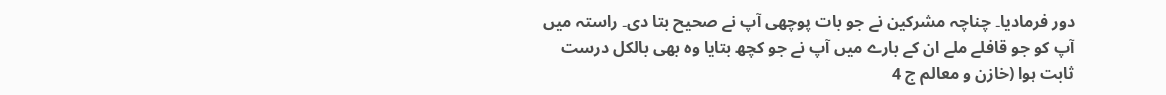دور فرمادیا۔ چناچہ مشرکین نے جو بات پوچھی آپ نے صحیح بتا دی۔ راستہ میں آپ کو جو قافلے ملے ان کے بارے میں آپ نے جو کچھ بتایا وہ بھی بالکل درست ثابت ہوا (خازن و معالم ج 4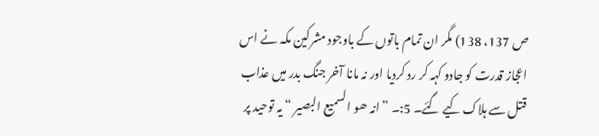ص 137، 138) مگر ان تمام باتوں کے باوجود مشرکین مکہ نے اس اعجاز قدرت کو جادو کہہ کر رد کردیا اور نہ مانا آخر جنگ بدر میں عذاب قتل سے ہلاک کیے گئے۔ 5:۔ ” انہ ھو السمیع البصیر “ یہ توحید پر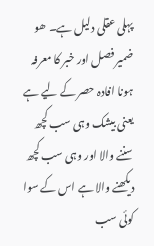پہلی عقلی دلیل ہے۔ ھو ضمیر فصل اور خبر کا معرفہ ہونا افادہ حصر کے لیے ہے یعنی بیشک وہی سب کچھ سننے والا اور وہی سب کچھ دیکھنے والا ہے اس کے سوا کوئی سب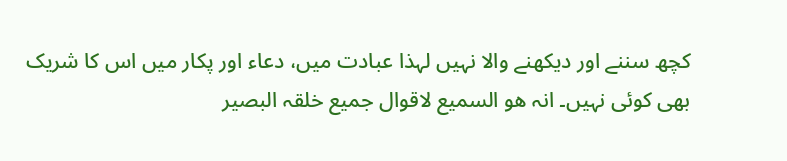کچھ سننے اور دیکھنے والا نہیں لہذا عبادت میں، دعاء اور پکار میں اس کا شریک بھی کوئی نہیں۔ انہ ھو السمیع لاقوال جمیع خلقہ البصیر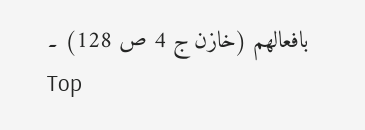بافعالھم (خازن ج 4 ص 128) ۔
Top